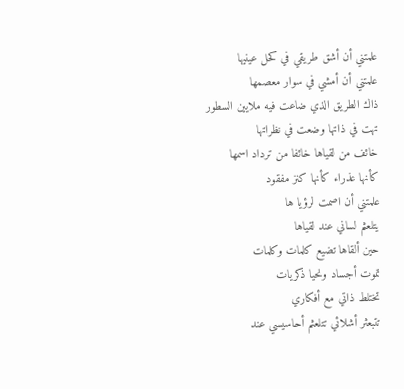علمتني أن أشق طريقي في كحل عينيها
علمتني أن أمشي في سوار معصمها
ذاك الطريق الذي ضاعت فيه ملايين السطور
تهت في ذاتها وضعت في نظراتها
خائف من لقياها خائفا من ترداد اسمها
كأنها عذراء كأنها كنز مفقود
علمتني أن اصمت لرؤيا ها
يتلعثم لساني عند لقياها
حين ألقاها تضيع كلمات وكلمات
تموت أجساد ونحيا ذكريات
تختلط ذاتي مع أفكاري
تتبعثر أشلائي تتلعثم أحاسيسي عند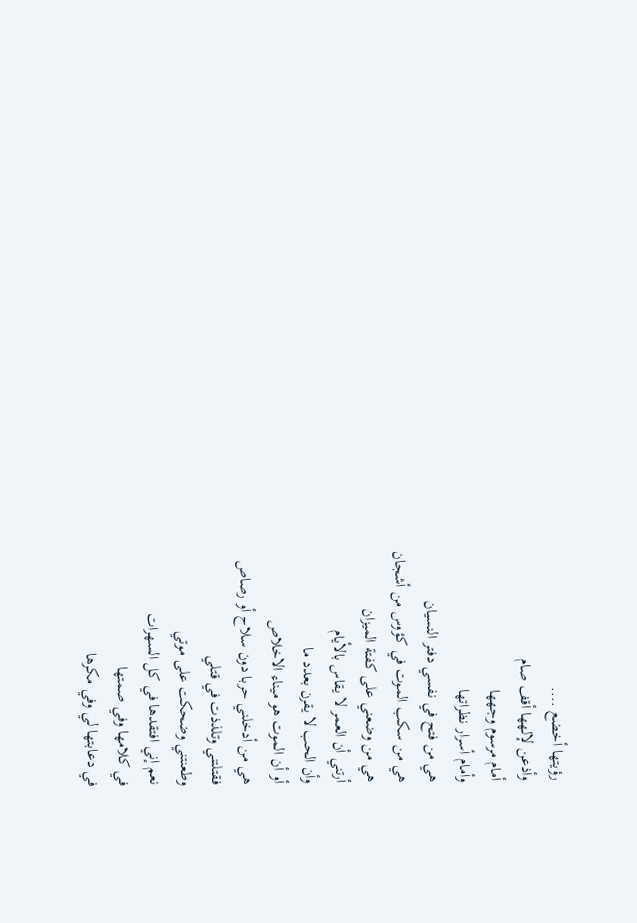رؤيتها أخضع ....
وأذعن لإلهها أقف صام
أمام مرسوم وجهها
وأمام أسرار نظراتها
هي من فتح في نفسي دفتر النسيان
هي من سكب الموت في كؤوس من أشجان
هي من وضعني على كفتة الميزان
أرتني أن العمر لا يقاس بالأيام
وأن الحب لا يقرن بعدد ما
أو أن الموت هو ميناء الاخلاص
هي من أدخلني حربا دون سلاح أو رصاص
فقتلتني وتلذذت في قتلي
وطعنتني وضحكت على موتي
نعم إني افتقدها في كل السهرات
في كلامها وفي صمتها
في دعابتها لي وفي مكرها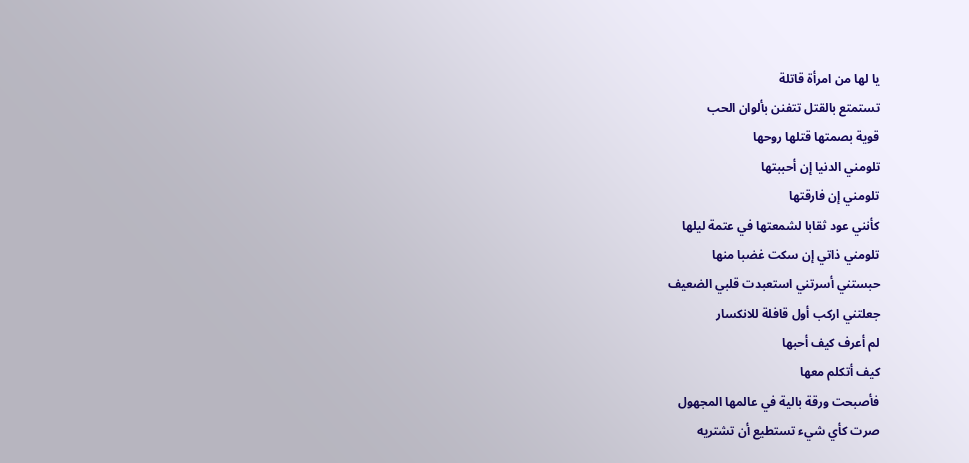يا لها من امرأة قاتلة
تستمتع بالقتل تتفنن بألوان الحب
قوية بصمتها قتلها روحها
تلومني الدنيا إن أحببتها
تلومني إن فارقتها
كأنني عود ثقابا لشمعتها في عتمة ليلها
تلومني ذاتي إن سكت غضبا منها
حبستني أسرتني استعبدت قلبي الضعيف
جعلتني اركب أول قافلة للانكسار
لم أعرف كيف أحبها
كيف أتكلم معها
فأصبحت ورقة بالية في عالمها المجهول
صرت كأي شيء تستطيع أن تشتريه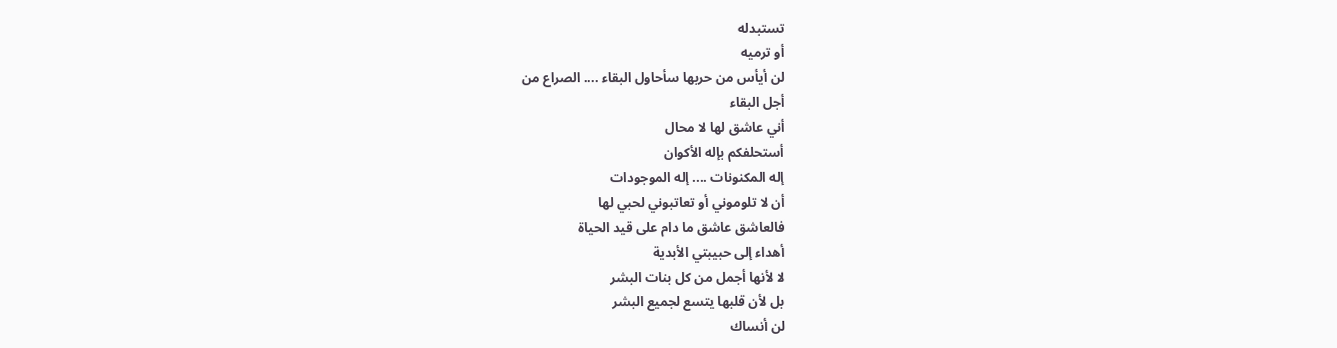تستبدله
أو ترميه
لن أيأس من حربها سأحاول البقاء .... الصراع من
أجل البقاء
أني عاشق لها لا محال
أستحلفكم بإله الأكوان
إله المكنونات .... إله الموجودات
أن لا تلوموني أو تعاتبوني لحبي لها
فالعاشق عاشق ما دام على قيد الحياة
أهداء إلى حبيبتي الأبدية
لا لأنها أجمل من كل بنات البشر
بل لأن قلبها يتسع لجميع البشر
لن أنساك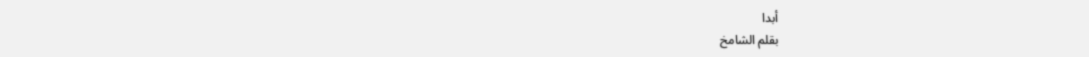أبدا
بقلم الشامخ